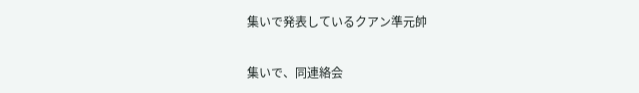集いで発表しているクアン準元帥

集いで、同連絡会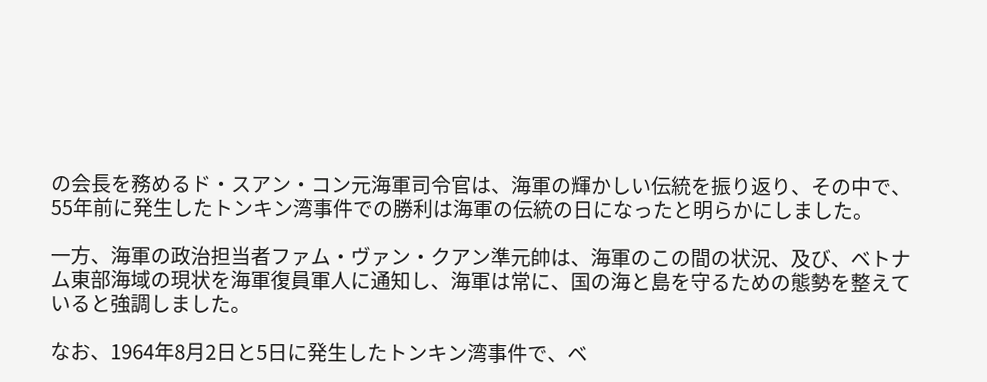の会長を務めるド・スアン・コン元海軍司令官は、海軍の輝かしい伝統を振り返り、その中で、55年前に発生したトンキン湾事件での勝利は海軍の伝統の日になったと明らかにしました。

一方、海軍の政治担当者ファム・ヴァン・クアン準元帥は、海軍のこの間の状況、及び、ベトナム東部海域の現状を海軍復員軍人に通知し、海軍は常に、国の海と島を守るための態勢を整えていると強調しました。

なお、1964年8月2日と5日に発生したトンキン湾事件で、ベ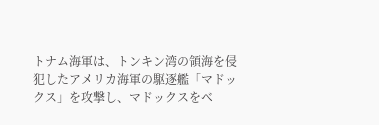トナム海軍は、トンキン湾の領海を侵犯したアメリカ海軍の駆逐艦「マドックス」を攻撃し、マドックスをベ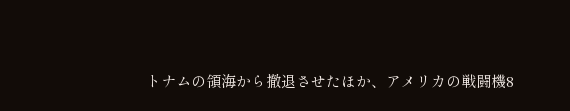トナムの領海から撤退させたほか、アメリカの戦闘機8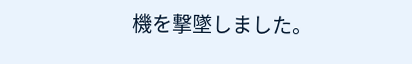機を撃墜しました。